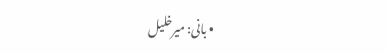• بانی: میرخلیل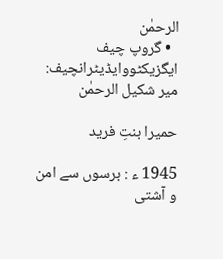الرحمٰن
  • گروپ چیف ایگزیکٹووایڈیٹرانچیف: میر شکیل الرحمٰن

حمیرا بنتِ فرید

1945 ء : برسوں سے امن و آشتی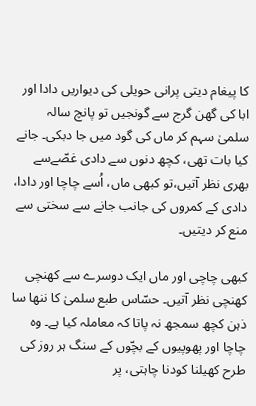کا پیغام دیتی پرانی حویلی کی دیواریں دادا اور ابا کی گھن گرج سے گونجیں تو پانچ سالہ سلمیٰ سہم کر ماں کی گود میں جا دبکی۔ جانے کیا بات تھی، کچھ دنوں سے دادی غصّےسے بھری نظر آتیں،تو کبھی ماں، اُسے چاچا اور دادا، دادی کے کمروں کی جانب جانے سے سختی سے منع کر دیتیں۔

کبھی چاچی اور ماں ایک دوسرے سے کھنچی کھنچی نظر آتیں۔ حسّاس طبع سلمیٰ کا ننھا سا ذہن کچھ سمجھ نہ پاتا کہ معاملہ کیا ہے۔ وہ چاچا اور پھوپیوں کے بچّوں کے سنگ ہر روز کی طرح کھیلنا کودنا چاہتی، پر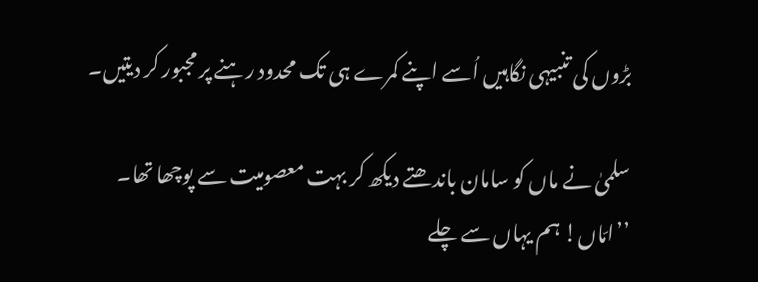بڑوں کی تنبیہی نگاہیں اُسے اپنے کمرے ہی تک محدود رہنے پر مجبور کر دیتیں۔

سلمیٰ نے ماں کو سامان باندھتے دیکھ کر بہت معصومیت سے پوچھا تھا۔ ’’امّاں! ہم یہاں سے چلے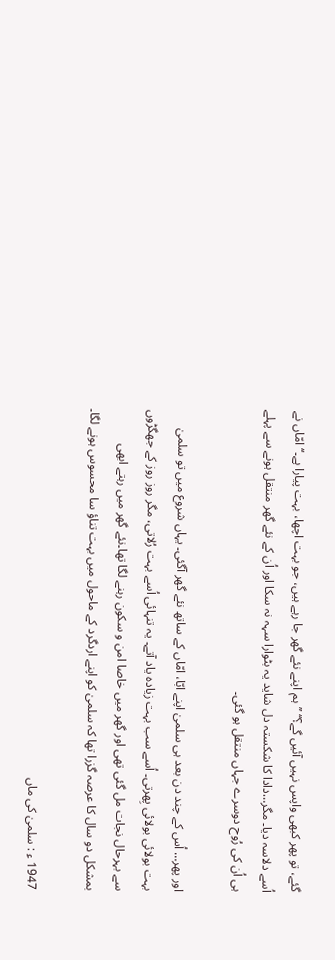گئے، تو پھر کبھی واپس نہیں آئیں گے؟‘‘ ’’ہم اپنے نئے گھر جا رہے ہیں، جو بہت اچھا، بہت پیارا ہے۔‘‘ امّاں نے اُسے دلاسہ دیا۔ مگر…دادا کا شکستہ دل شاید یہ بٹوارا سہہ نہ سکا اور اُن کے نئے گھر منتقل ہونے سے پہلے ہی اُن کی رُوح دوسرے جہاں منتقل ہو گئی۔

اور پھر… اُس کے چند دن بعد ہی سلمیٰ اپنے ابّا، امّاں کے ساتھ نئے گھر آگئی۔ یہاں شروع میں تو سلمیٰ بہت بولائی بولائی پِھرتی۔ اُسے سب بہت زیادہ یاد آتے۔ یہ تنہائی اُسے بہت رُلاتی، مگر روز روز کے جھگڑوں سے بہرحال نجات مل گئی تھی اور گھر میں خاصا امن و سکون رہنے لگا تھا۔نئے گھر میں رہتے ابھی بمشکل دو سال کا عرصہ گزرا تھا کہ سلمیٰ کو اپنے اردگرد کے ماحول میں بہت تناؤ سا محسوس ہونے لگا۔

1947 ء : سلمیٰ کی ماں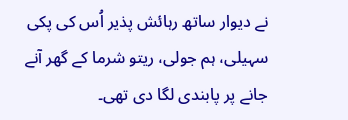نے دیوار ساتھ رہائش پذیر اُس کی پکی سہیلی، ہم جولی، ریتو شرما کے گھر آنے جانے پر پابندی لگا دی تھی۔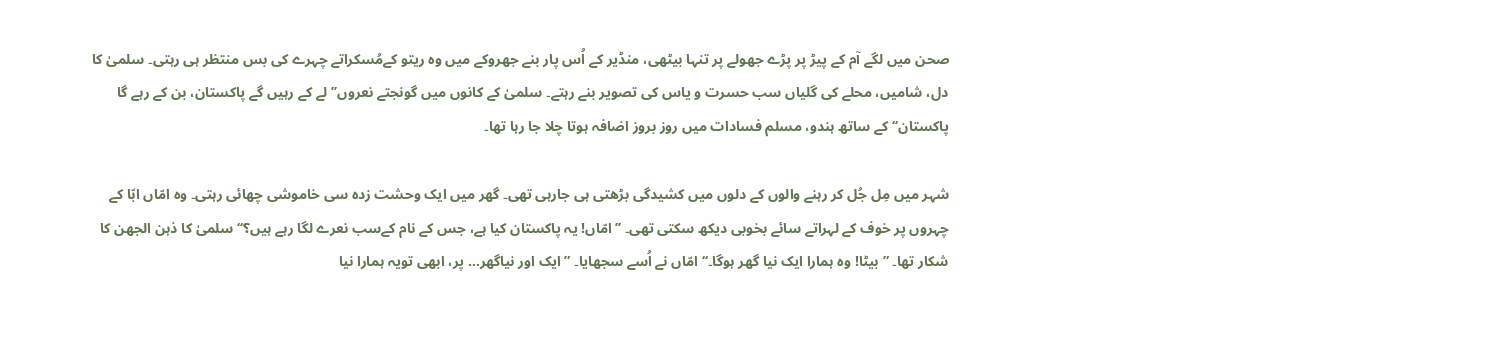صحن میں لگے آم کے پیڑ پر پڑے جھولے پر تنہا بیٹھی، منڈیر کے اُس پار بنے جھروکے میں وہ ریتو کےمُسکراتے چہرے کی بس منتظر ہی رہتی۔ سلمیٰ کا دل، شامیں، محلے کی گلیاں سب حسرت و یاس کی تصویر بنے رہتے۔ سلمیٰ کے کانوں میں گونجتے نعروں’’ لے کے رہیں گے پاکستان، بن کے رہے گا پاکستان‘‘ کے ساتھ ہندو، مسلم فسادات میں روز بروز اضافہ ہوتا چلا جا رہا تھا۔

شہر میں مِل جُل کر رہنے والوں کے دلوں میں کشیدگی بڑھتی ہی جارہی تھی۔ گھر میں ایک وحشت زدہ سی خاموشی چھائی رہتی۔ وہ امّاں ابّا کے چہروں پر خوف کے لہراتے سائے بخوبی دیکھ سکتی تھی۔ ’’امّاں! یہ پاکستان کیا ہے، جس کے نام کےسب نعرے لگا رہے ہیں؟‘‘ سلمیٰ کا ذہن الجھن کا شکار تھا۔ ”بیٹا! وہ ہمارا ایک نیا گھر ہوگا۔‘‘ امّاں نے اُسے سجھایا۔ ” ایک اور نیاگھر… پر، ابھی تویہ ہمارا نیا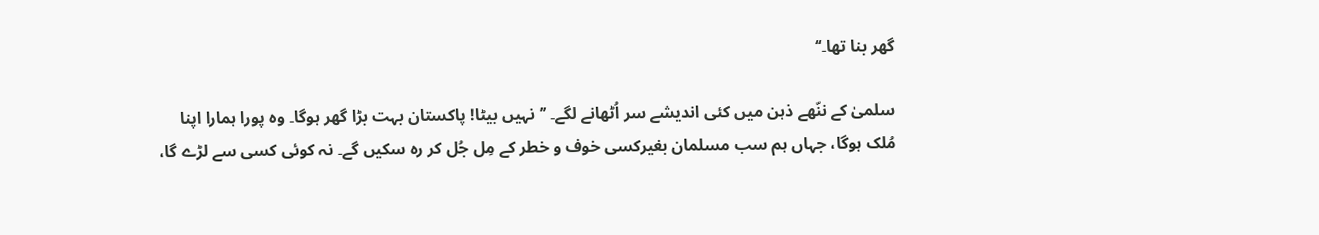گھر بنا تھا۔‘‘

سلمیٰ کے ننّھے ذہن میں کئی اندیشے سر اُٹھانے لگے۔ ’’نہیں بیٹا! پاکستان بہت بڑا گھر ہوگا۔ وہ پورا ہمارا اپنا مُلک ہوگا، جہاں ہم سب مسلمان بغیرکسی خوف و خطر کے مِل جُل کر رہ سکیں گے۔ نہ کوئی کسی سے لڑے گا،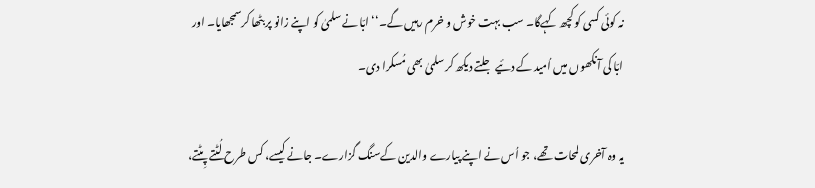نہ کوئی کسی کو کچھ کہےگا۔ سب بہت خوش و خرم رہیں گے۔‘‘ ابّا نے سلمیٰ کو اپنے زانو پر بٹھا کرسمجھایا۔ اور ابّا کی آنکھوں میں اُمید کے دئیے جلتے دیکھ کر سلمیٰ بھی مُسکرا دی۔

یہ وہ آخری لمحات تھے، جو اُس نے اپنے پیارے والدین کےسنگ گزارے۔ جانے کیسے، کس طرح لُٹتے پِٹتے،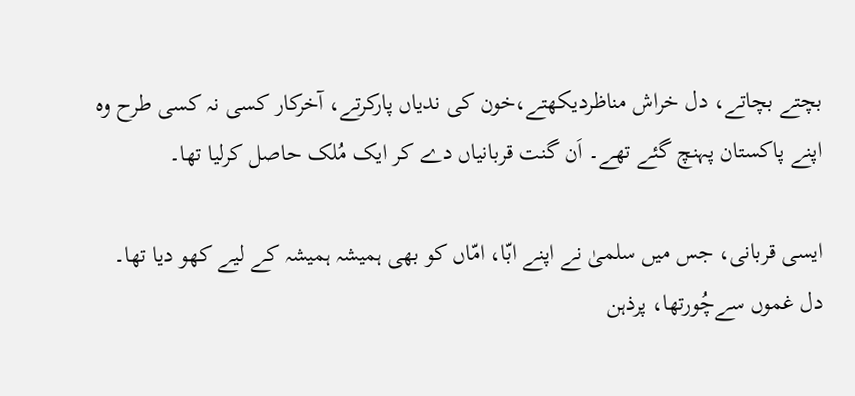بچتے بچاتے، دل خراش مناظردیکھتے،خون کی ندیاں پارکرتے، آخرکار کسی نہ کسی طرح وہ اپنے پاکستان پہنچ گئے تھے۔ اَن گنت قربانیاں دے کر ایک مُلک حاصل کرلیا تھا۔

ایسی قربانی، جس میں سلمیٰ نے اپنے ابّا، امّاں کو بھی ہمیشہ ہمیشہ کے لیے کھو دیا تھا۔ دل غموں سےچُورتھا، پرذہن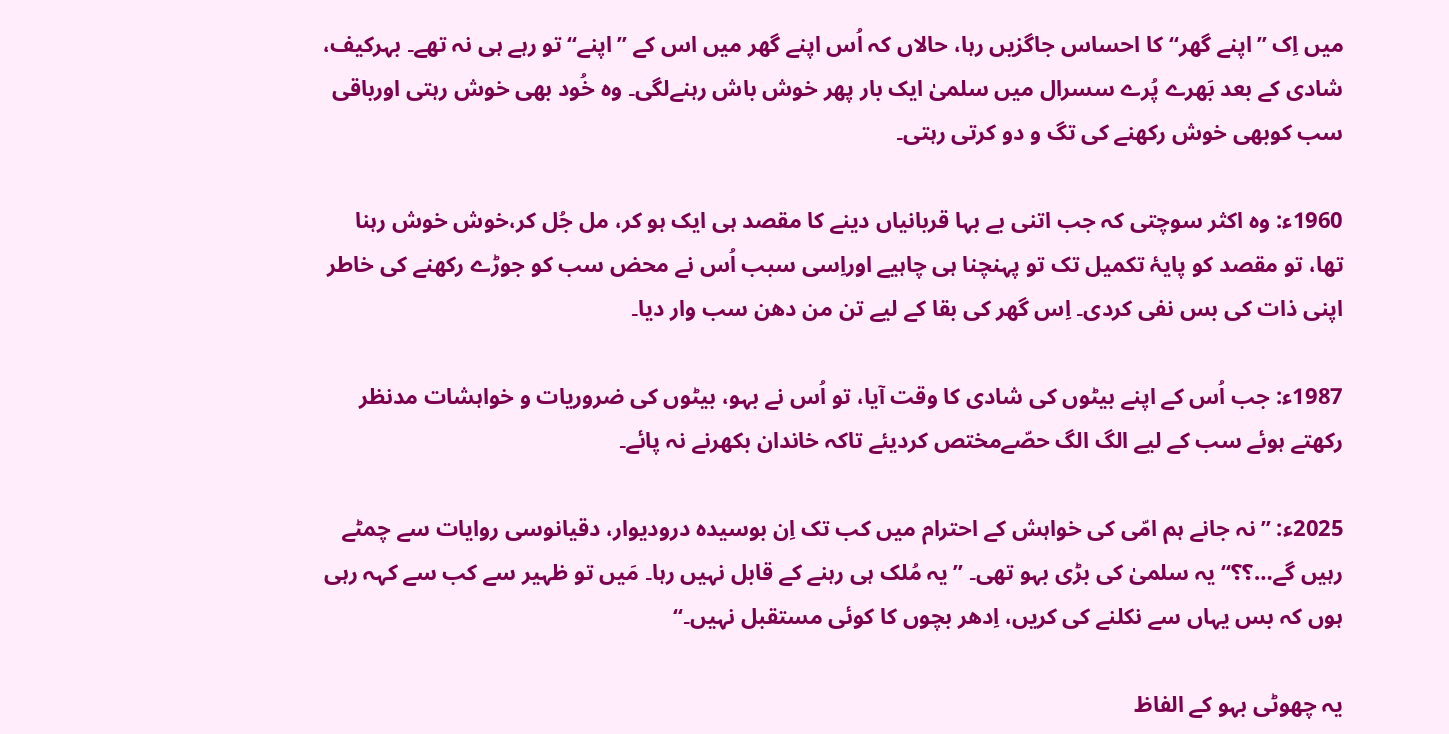میں اِک ’’اپنے گھر‘‘ کا احساس جاگزیں رہا، حالاں کہ اُس اپنے گھر میں اس کے ’’اپنے‘‘ تو رہے ہی نہ تھے۔ بہرکیف، شادی کے بعد بَھرے پُرے سسرال میں سلمیٰ ایک بار پھر خوش باش رہنےلگی۔ وہ خُود بھی خوش رہتی اورباقی سب کوبھی خوش رکھنے کی تگ و دو کرتی رہتی۔

1960ء: وہ اکثر سوچتی کہ جب اتنی بے بہا قربانیاں دینے کا مقصد ہی ایک ہو کر، مل جُل کر،خوش خوش رہنا تھا، تو مقصد کو پایۂ تکمیل تک تو پہنچنا ہی چاہیے اوراِسی سبب اُس نے محض سب کو جوڑے رکھنے کی خاطر اپنی ذات کی بس نفی کردی۔ اِس گھر کی بقا کے لیے تن من دھن سب وار دیا۔

1987ء: جب اُس کے اپنے بیٹوں کی شادی کا وقت آیا، تو اُس نے بہو، بیٹوں کی ضروریات و خواہشات مدنظر رکھتے ہوئے سب کے لیے الگ الگ حصّےمختص کردیئے تاکہ خاندان بکھرنے نہ پائے۔

2025ء: ’’نہ جانے ہم امّی کی خواہش کے احترام میں کب تک اِن بوسیدہ درودیوار، دقیانوسی روایات سے چمٹے رہیں گے…؟؟‘‘ یہ سلمیٰ کی بڑی بہو تھی۔ ’’یہ مُلک ہی رہنے کے قابل نہیں رہا۔ مَیں تو ظہیر سے کب سے کہہ رہی ہوں کہ بس یہاں سے نکلنے کی کریں، اِدھر بچوں کا کوئی مستقبل نہیں۔‘‘

یہ چھوٹی بہو کے الفاظ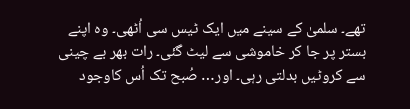تھے۔ سلمیٰ کے سینے میں ایک ٹیس سی اُٹھی۔ وہ اپنے بستر پر جا کر خاموشی سے لیٹ گئی۔ رات بھر بے چینی سے کروٹیں بدلتی رہی۔ اور… صُبح تک اُس کاوجود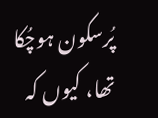پُرسکون ہوچُکا تھا، کیوں کہ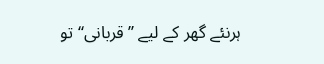ہرنئے گھر کے لیے ’’قربانی‘‘ تو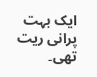ایک بہت پرانی ریت تھی۔